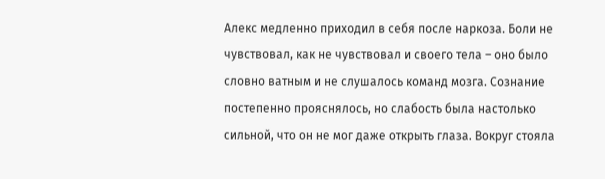Алекс медленно приходил в себя после наркоза. Боли не чувствовал, как не чувствовал и своего тела – оно было словно ватным и не слушалось команд мозга. Сознание постепенно прояснялось, но слабость была настолько сильной, что он не мог даже открыть глаза. Вокруг стояла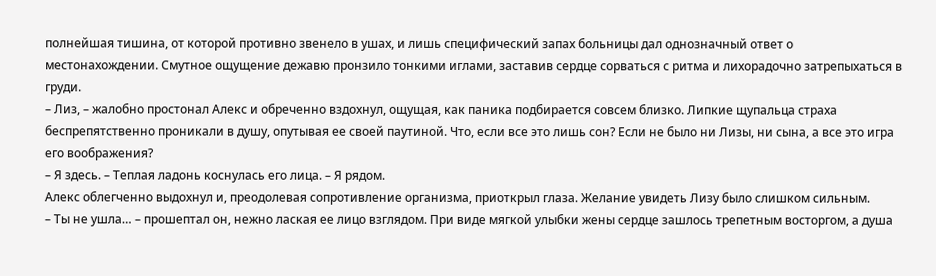полнейшая тишина, от которой противно звенело в ушах, и лишь специфический запах больницы дал однозначный ответ о местонахождении. Смутное ощущение дежавю пронзило тонкими иглами, заставив сердце сорваться с ритма и лихорадочно затрепыхаться в груди.
– Лиз, – жалобно простонал Алекс и обреченно вздохнул, ощущая, как паника подбирается совсем близко. Липкие щупальца страха беспрепятственно проникали в душу, опутывая ее своей паутиной. Что, если все это лишь сон? Если не было ни Лизы, ни сына, а все это игра его воображения?
– Я здесь. – Теплая ладонь коснулась его лица. – Я рядом.
Алекс облегченно выдохнул и, преодолевая сопротивление организма, приоткрыл глаза. Желание увидеть Лизу было слишком сильным.
– Ты не ушла… – прошептал он, нежно лаская ее лицо взглядом. При виде мягкой улыбки жены сердце зашлось трепетным восторгом, а душа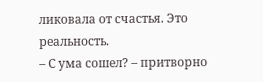ликовала от счастья. Это реальность.
– С ума сошел? – притворно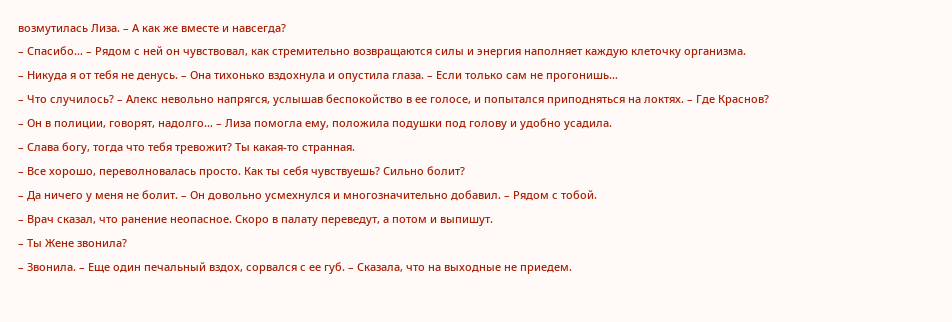возмутилась Лиза. – А как же вместе и навсегда?
– Спасибо… – Рядом с ней он чувствовал, как стремительно возвращаются силы и энергия наполняет каждую клеточку организма.
– Никуда я от тебя не денусь. – Она тихонько вздохнула и опустила глаза. – Если только сам не прогонишь…
– Что случилось? – Алекс невольно напрягся, услышав беспокойство в ее голосе, и попытался приподняться на локтях. – Где Краснов?
– Он в полиции, говорят, надолго… – Лиза помогла ему, положила подушки под голову и удобно усадила.
– Слава богу, тогда что тебя тревожит? Ты какая-то странная.
– Все хорошо, переволновалась просто. Как ты себя чувствуешь? Сильно болит?
– Да ничего у меня не болит. – Он довольно усмехнулся и многозначительно добавил. – Рядом с тобой.
– Врач сказал, что ранение неопасное. Скоро в палату переведут, а потом и выпишут.
– Ты Жене звонила?
– Звонила. – Еще один печальный вздох, сорвался с ее губ. – Сказала, что на выходные не приедем.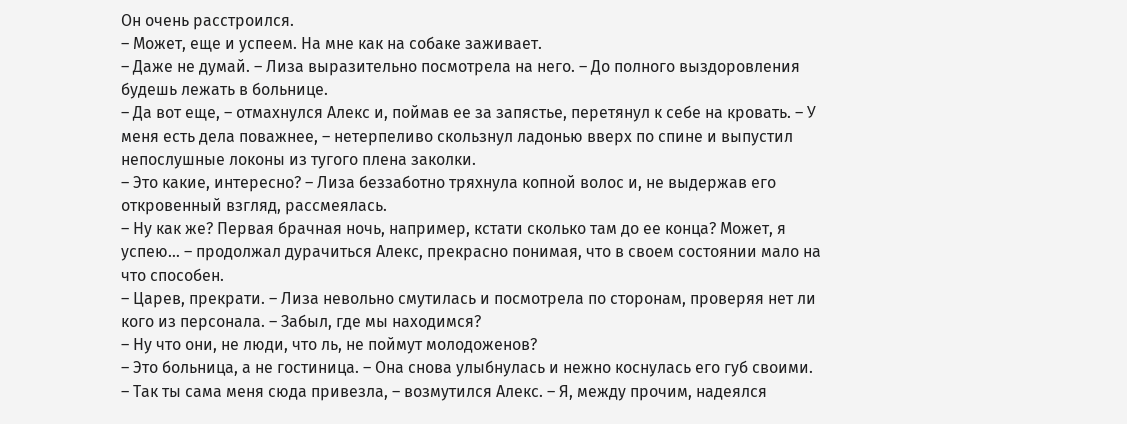Он очень расстроился.
– Может, еще и успеем. На мне как на собаке заживает.
– Даже не думай. – Лиза выразительно посмотрела на него. – До полного выздоровления будешь лежать в больнице.
– Да вот еще, – отмахнулся Алекс и, поймав ее за запястье, перетянул к себе на кровать. – У меня есть дела поважнее, – нетерпеливо скользнул ладонью вверх по спине и выпустил непослушные локоны из тугого плена заколки.
– Это какие, интересно? – Лиза беззаботно тряхнула копной волос и, не выдержав его откровенный взгляд, рассмеялась.
– Ну как же? Первая брачная ночь, например, кстати сколько там до ее конца? Может, я успею… – продолжал дурачиться Алекс, прекрасно понимая, что в своем состоянии мало на что способен.
– Царев, прекрати. – Лиза невольно смутилась и посмотрела по сторонам, проверяя нет ли кого из персонала. – Забыл, где мы находимся?
– Ну что они, не люди, что ль, не поймут молодоженов?
– Это больница, а не гостиница. – Она снова улыбнулась и нежно коснулась его губ своими.
– Так ты сама меня сюда привезла, – возмутился Алекс. – Я, между прочим, надеялся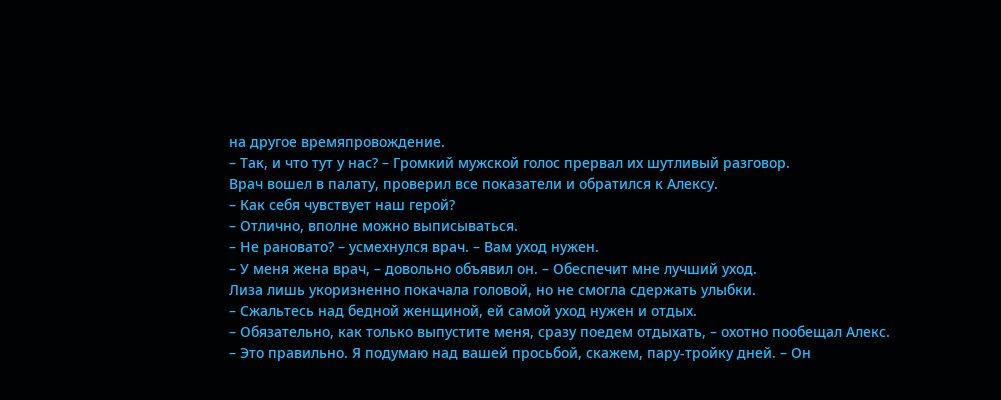на другое времяпровождение.
– Так, и что тут у нас? – Громкий мужской голос прервал их шутливый разговор.
Врач вошел в палату, проверил все показатели и обратился к Алексу.
– Как себя чувствует наш герой?
– Отлично, вполне можно выписываться.
– Не рановато? – усмехнулся врач. – Вам уход нужен.
– У меня жена врач, – довольно объявил он. – Обеспечит мне лучший уход.
Лиза лишь укоризненно покачала головой, но не смогла сдержать улыбки.
– Сжальтесь над бедной женщиной, ей самой уход нужен и отдых.
– Обязательно, как только выпустите меня, сразу поедем отдыхать, – охотно пообещал Алекс.
– Это правильно. Я подумаю над вашей просьбой, скажем, пару-тройку дней. – Он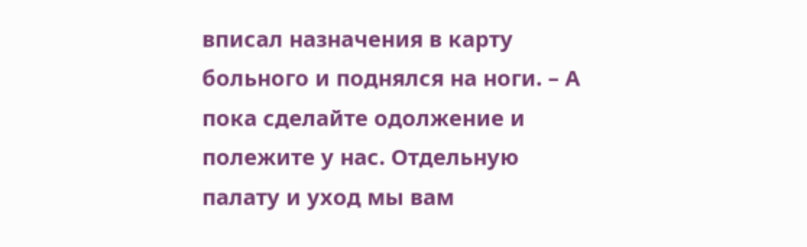вписал назначения в карту больного и поднялся на ноги. – А пока сделайте одолжение и полежите у нас. Отдельную палату и уход мы вам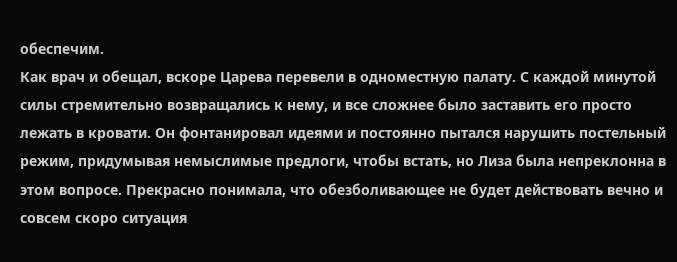обеспечим.
Как врач и обещал, вскоре Царева перевели в одноместную палату. С каждой минутой силы стремительно возвращались к нему, и все сложнее было заставить его просто лежать в кровати. Он фонтанировал идеями и постоянно пытался нарушить постельный режим, придумывая немыслимые предлоги, чтобы встать, но Лиза была непреклонна в этом вопросе. Прекрасно понимала, что обезболивающее не будет действовать вечно и совсем скоро ситуация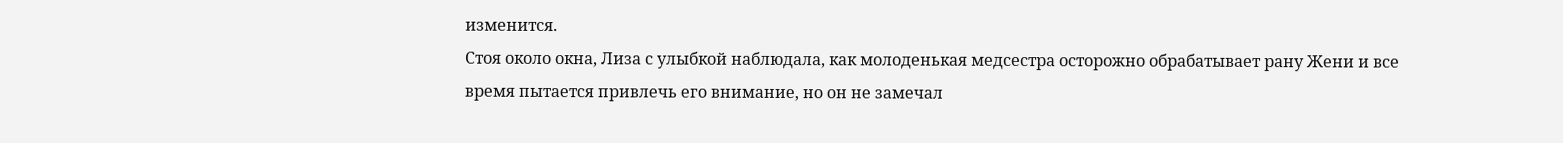изменится.
Стоя около окна, Лиза с улыбкой наблюдала, как молоденькая медсестра осторожно обрабатывает рану Жени и все время пытается привлечь его внимание, но он не замечал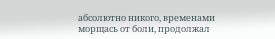абсолютно никого, временами морщась от боли, продолжал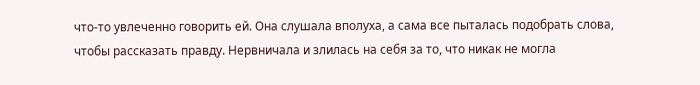что-то увлеченно говорить ей. Она слушала вполуха, а сама все пыталась подобрать слова, чтобы рассказать правду. Нервничала и злилась на себя за то, что никак не могла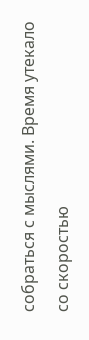собраться с мыслями. Время утекало со скоростью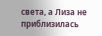света, а Лиза не приблизилась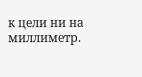к цели ни на миллиметр.